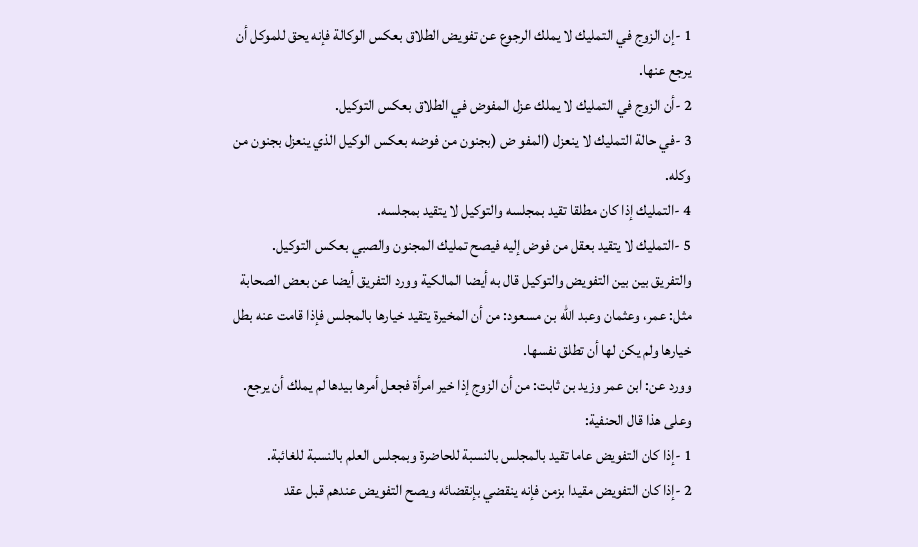1 -إن الزوج في التمليك لا يملك الرجوع عن تفويض الطلاق بعكس الوكالة فإنه يحق للموكل أن يرجع عنها.
2 -أن الزوج في التمليك لا يملك عزل المفوض في الطلاق بعكس التوكيل.
3 -في حالة التمليك لا ينعزل (المفو ض (بجنون من فوضه بعكس الوكيل الذي ينعزل بجنون من وكله.
4 -التمليك إذا كان مطلقا تقيد بمجلسه والتوكيل لا يتقيد بمجلسه.
5 -التمليك لا يتقيد بعقل من فوض إليه فيصح تمليك المجنون والصبي بعكس التوكيل.
والتفريق بين بين التفويض والتوكيل قال به أيضا المالكية وورد التفريق أيضا عن بعض الصحابة مثل: عمر، وعثمان وعبد الله بن مسعود: من أن المخيرة يتقيد خيارها بالمجلس فإذا قامت عنه بطل خيارها ولم يكن لها أن تطلق نفسها.
وورد عن: ابن عمر وزيد بن ثابت: من أن الزوج إذا خير امرأة فجعل أمرها بيدها لم يملك أن يرجع.
وعلى هذا قال الحنفية:
1 -إذا كان التفويض عاما تقيد بالمجلس بالنسبة للحاضرة وبمجلس العلم بالنسبة للغائبة.
2 -إذا كان التفويض مقيدا بزمن فإنه ينقضي بإنقضائه ويصح التفويض عندهم قبل عقد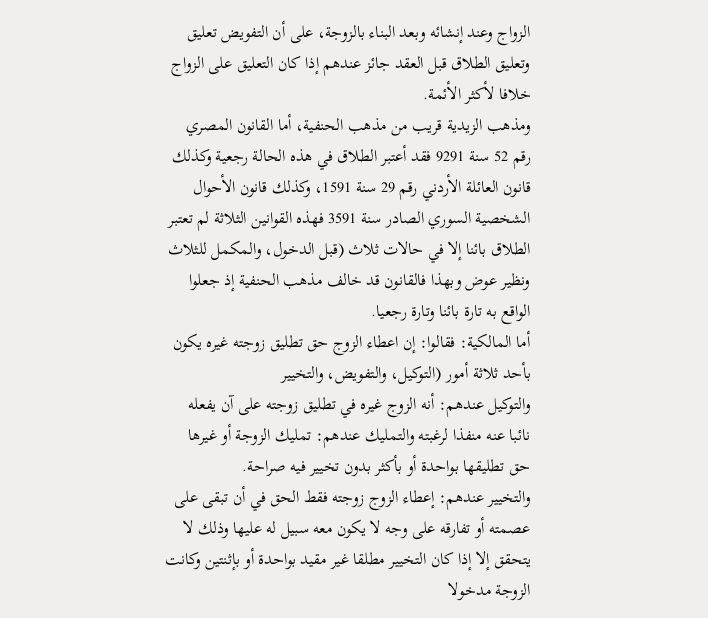الزواج وعند إنشائه وبعد البناء بالزوجة، على أن التفويض تعليق وتعليق الطلاق قبل العقد جائز عندهم إذا كان التعليق على الزواج خلافا لأكثر الأئمة.
ومذهب الزيدية قريب من مذهب الحنفية، أما القانون المصري رقم 52 سنة 9291 فقد أعتبر الطلاق في هذه الحالة رجعية وكذلك قانون العائلة الأردني رقم 29 سنة 1591، وكذلك قانون الأحوال الشخصية السوري الصادر سنة 3591 فهذه القوانين الثلاثة لم تعتبر الطلاق بائنا إلا في حالات ثلاث (قبل الدخول، والمكمل للثلاث ونظير عوض وبهذا فالقانون قد خالف مذهب الحنفية إذ جعلوا الواقع به تارة بائنا وتارة رجعيا.
أما المالكية: فقالوا: إن اعطاء الزوج حق تطليق زوجته غيره يكون بأحد ثلاثة أمور (التوكيل، والتفويض، والتخيير
والتوكيل عندهم: أنه الزوج غيره في تطليق زوجته على آن يفعله نائبا عنه منفذا لرغبته والتمليك عندهم: تمليك الزوجة أو غيرها حق تطليقها بواحدة أو بأكثر بدون تخيير فيه صراحة.
والتخيير عندهم: إعطاء الزوج زوجته فقط الحق في أن تبقى على عصمته أو تفارقه على وجه لا يكون معه سبيل له عليها وذلك لا يتحقق إلا إذا كان التخيير مطلقا غير مقيد بواحدة أو بإثنتين وكانت الزوجة مدخولا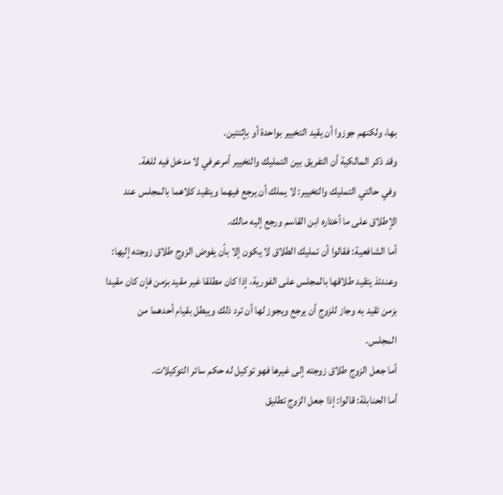بها، ولكنهم جوزوا أن يقيد التخيير بواحدة أو بإثنتين.
وقد ذكر المالكية أن التفريق بين التمليك والتخيير أمرعرفي لا مدخل فيه للغة.
وفي حالتي التمليك والتخيير: لا يملك أن يرجع فيهما ويتقيد كلاهما بالمجلس عند الإطلاق على ما أختاره ابن القاسم ورجع إليه مالك.
أما الشافعية: فقالوا أن تمليك الطلاق لا يكون إلا بأن يفوض الزوج طلاق زوجته إليها: وعندئذ يتقيد طلاقها بالمجلس على الفورية، إذا كان مطلقا غير مقيد بزمن فإن كان مقيدا بزمن تقيد به وجاز للزوج أن يرجع ويجوز لها أن ترد ذلك ويبطل بقيام أحدهما من المجلس.
أما جعل الزوج طلاق زوجته إلى غيرها فهو توكيل له حكم سائر التوكيلات.
أما الحنابلة: قالوا: إذا جعل الزوج تطليق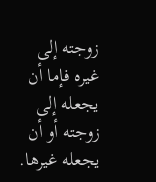زوجته إلى غيره فإما أن يجعله إلى زوجته أو أن يجعله غيرها.